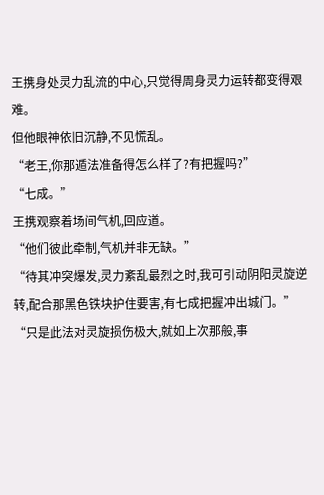王携身处灵力乱流的中心,只觉得周身灵力运转都变得艰难。
但他眼神依旧沉静,不见慌乱。
“老王,你那遁法准备得怎么样了?有把握吗?”
“七成。”
王携观察着场间气机,回应道。
“他们彼此牵制,气机并非无缺。”
“待其冲突爆发,灵力紊乱最烈之时,我可引动阴阳灵旋逆转,配合那黑色铁块护住要害,有七成把握冲出城门。”
“只是此法对灵旋损伤极大,就如上次那般,事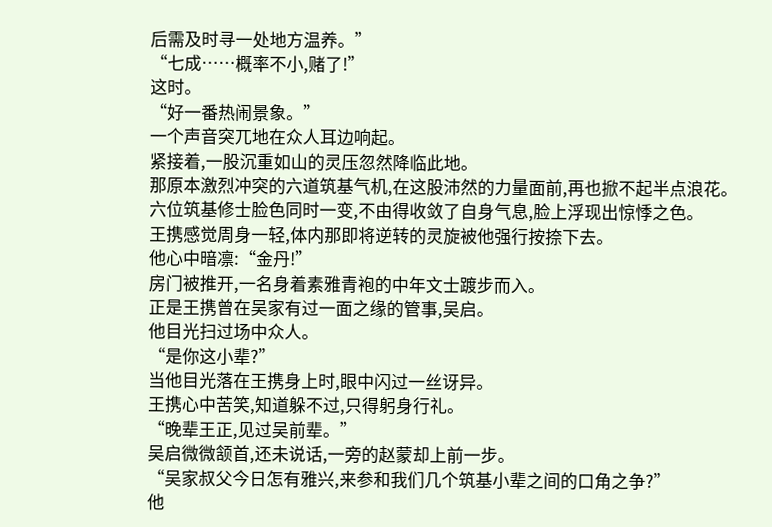后需及时寻一处地方温养。”
“七成……概率不小,赌了!”
这时。
“好一番热闹景象。”
一个声音突兀地在众人耳边响起。
紧接着,一股沉重如山的灵压忽然降临此地。
那原本激烈冲突的六道筑基气机,在这股沛然的力量面前,再也掀不起半点浪花。
六位筑基修士脸色同时一变,不由得收敛了自身气息,脸上浮现出惊悸之色。
王携感觉周身一轻,体内那即将逆转的灵旋被他强行按捺下去。
他心中暗凛:“金丹!”
房门被推开,一名身着素雅青袍的中年文士踱步而入。
正是王携曾在吴家有过一面之缘的管事,吴启。
他目光扫过场中众人。
“是你这小辈?”
当他目光落在王携身上时,眼中闪过一丝讶异。
王携心中苦笑,知道躲不过,只得躬身行礼。
“晚辈王正,见过吴前辈。”
吴启微微颔首,还未说话,一旁的赵蒙却上前一步。
“吴家叔父今日怎有雅兴,来参和我们几个筑基小辈之间的口角之争?”
他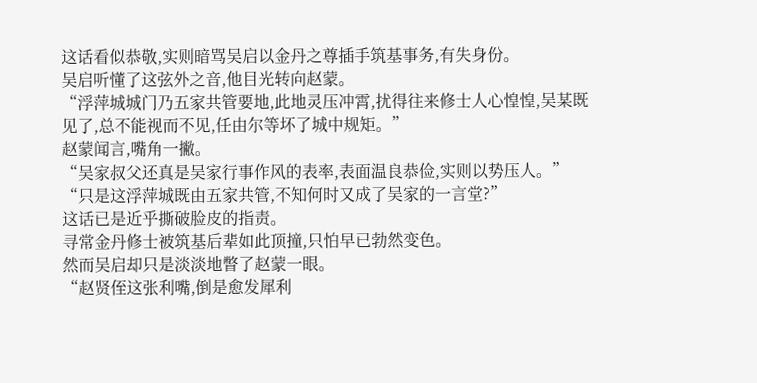这话看似恭敬,实则暗骂吴启以金丹之尊插手筑基事务,有失身份。
吴启听懂了这弦外之音,他目光转向赵蒙。
“浮萍城城门乃五家共管要地,此地灵压冲霄,扰得往来修士人心惶惶,吴某既见了,总不能视而不见,任由尔等坏了城中规矩。”
赵蒙闻言,嘴角一撇。
“吴家叔父还真是吴家行事作风的表率,表面温良恭俭,实则以势压人。”
“只是这浮萍城既由五家共管,不知何时又成了吴家的一言堂?”
这话已是近乎撕破脸皮的指责。
寻常金丹修士被筑基后辈如此顶撞,只怕早已勃然变色。
然而吴启却只是淡淡地瞥了赵蒙一眼。
“赵贤侄这张利嘴,倒是愈发犀利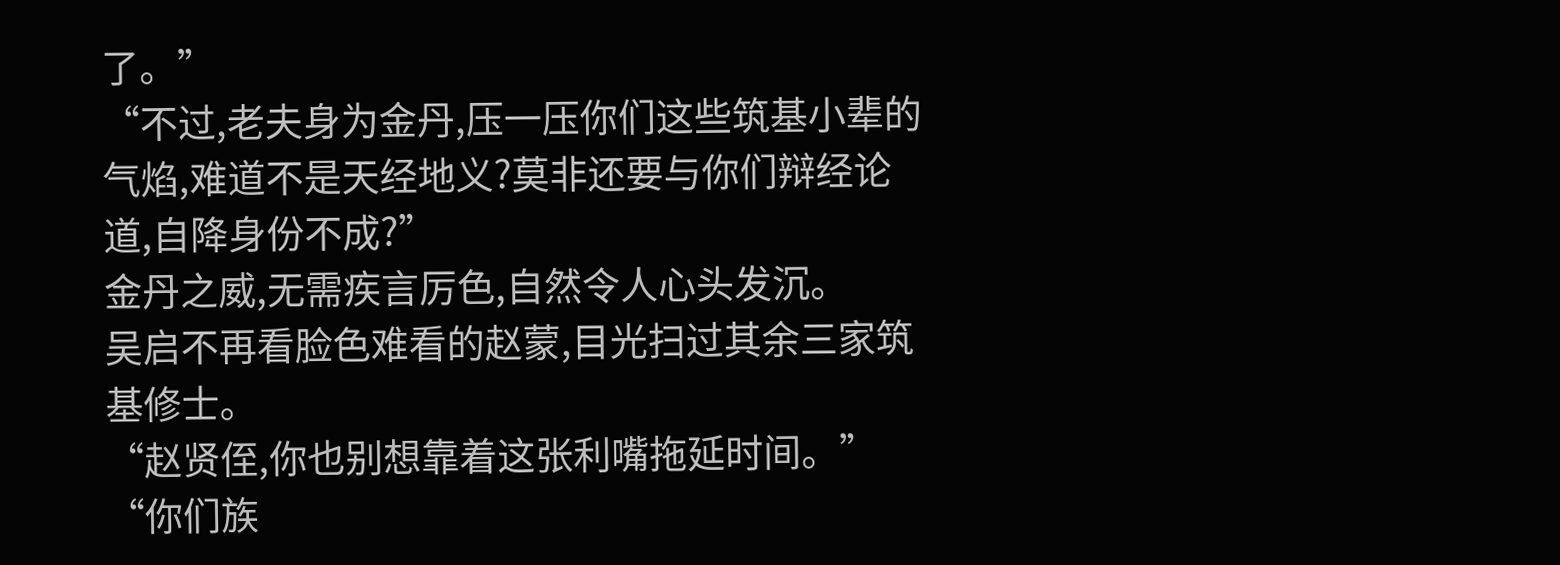了。”
“不过,老夫身为金丹,压一压你们这些筑基小辈的气焰,难道不是天经地义?莫非还要与你们辩经论道,自降身份不成?”
金丹之威,无需疾言厉色,自然令人心头发沉。
吴启不再看脸色难看的赵蒙,目光扫过其余三家筑基修士。
“赵贤侄,你也别想靠着这张利嘴拖延时间。”
“你们族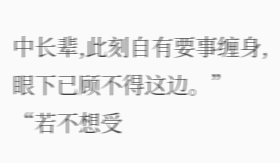中长辈,此刻自有要事缠身,眼下已顾不得这边。”
“若不想受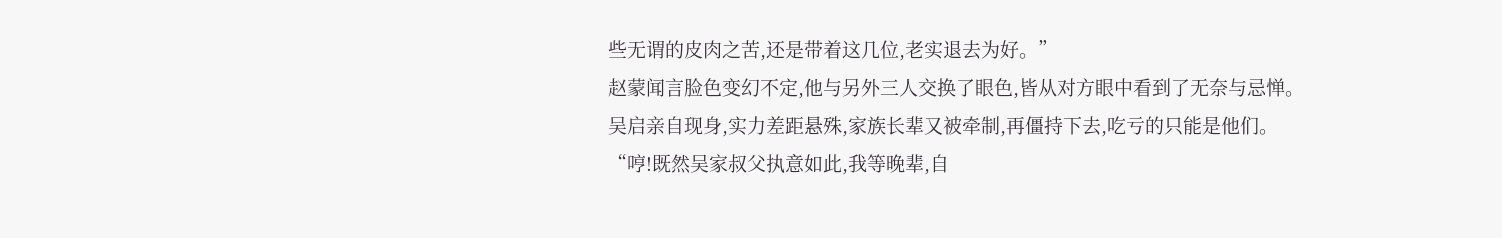些无谓的皮肉之苦,还是带着这几位,老实退去为好。”
赵蒙闻言脸色变幻不定,他与另外三人交换了眼色,皆从对方眼中看到了无奈与忌惮。
吴启亲自现身,实力差距悬殊,家族长辈又被牵制,再僵持下去,吃亏的只能是他们。
“哼!既然吴家叔父执意如此,我等晚辈,自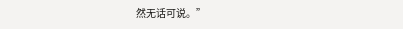然无话可说。”